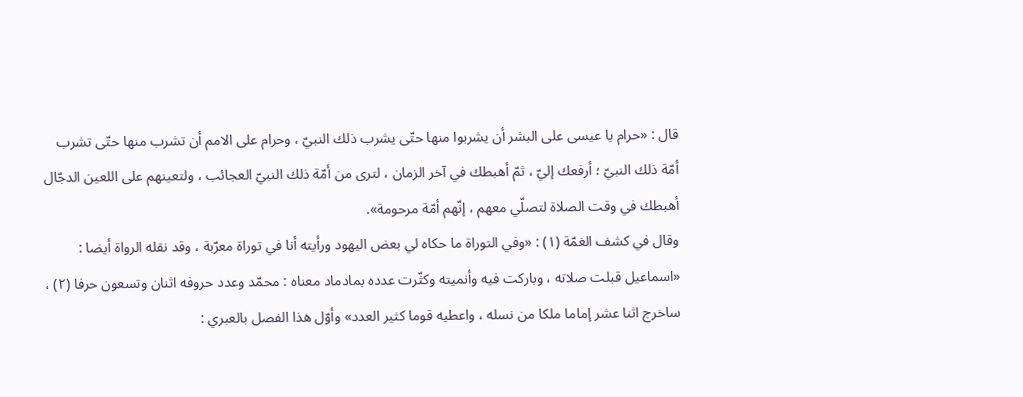قال : «حرام يا عيسى على البشر أن يشربوا منها حتّى يشرب ذلك النبيّ ، وحرام على الامم أن تشرب منها حتّى تشرب أمّة ذلك النبيّ ؛ أرفعك إليّ ، ثمّ أهبطك في آخر الزمان ، لترى من أمّة ذلك النبيّ العجائب ، ولتعينهم على اللعين الدجّال أهبطك في وقت الصلاة لتصلّي معهم ، إنّهم أمّة مرحومة».
وقال في كشف الغمّة (١) : «وفي التوراة ما حكاه لي بعض اليهود ورأيته أنا في توراة معرّبة ، وقد نقله الرواة أيضا : «اسماعيل قبلت صلاته ، وباركت فيه وأنميته وكثّرت عدده بمادماد معناه : محمّد وعدد حروفه اثنان وتسعون حرفا (٢) ، ساخرج اثنا عشر إماما ملكا من نسله ، واعطيه قوما كثير العدد» وأوّل هذا الفصل بالعبري :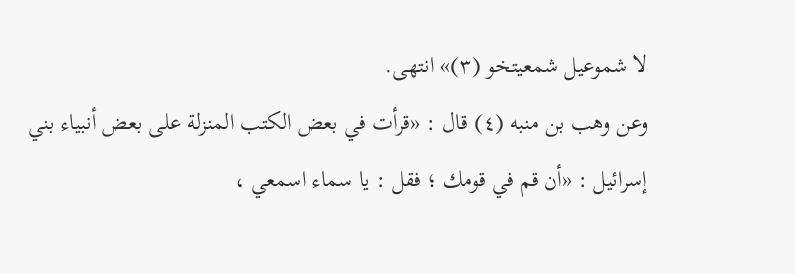لا شموعيل شمعيتخو (٣)» انتهى.
وعن وهب بن منبه (٤) قال : «قرأت في بعض الكتب المنزلة على بعض أنبياء بني إسرائيل : «أن قم في قومك ؛ فقل : يا سماء اسمعي ،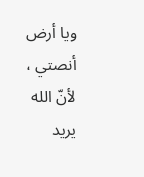ويا أرض أنصتي ، لأنّ الله يريد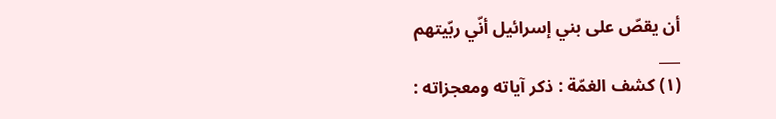أن يقصّ على بني إسرائيل أنّي ربّيتهم
___
(١) كشف الغمّة : ذكر آياته ومعجزاته :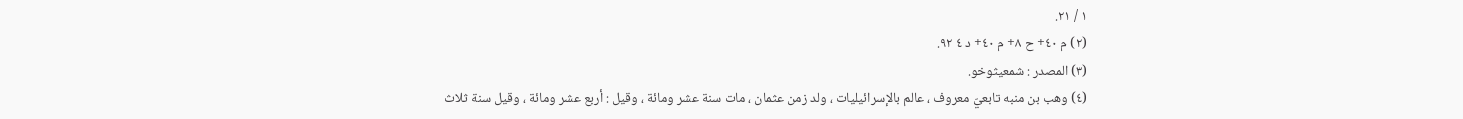١ / ٢١.
(٢) م ٤٠+ ح ٨+ م ٤٠+ د ٤ ٩٢.
(٣) المصدر : شمعيثوخو.
(٤) وهب بن منبه تابعيّ معروف ، عالم بالإسرائيليات ، ولد زمن عثمان ، مات سنة عشر ومائة ، وقيل : أربع عشر ومائة ، وقيل سنة ثلاث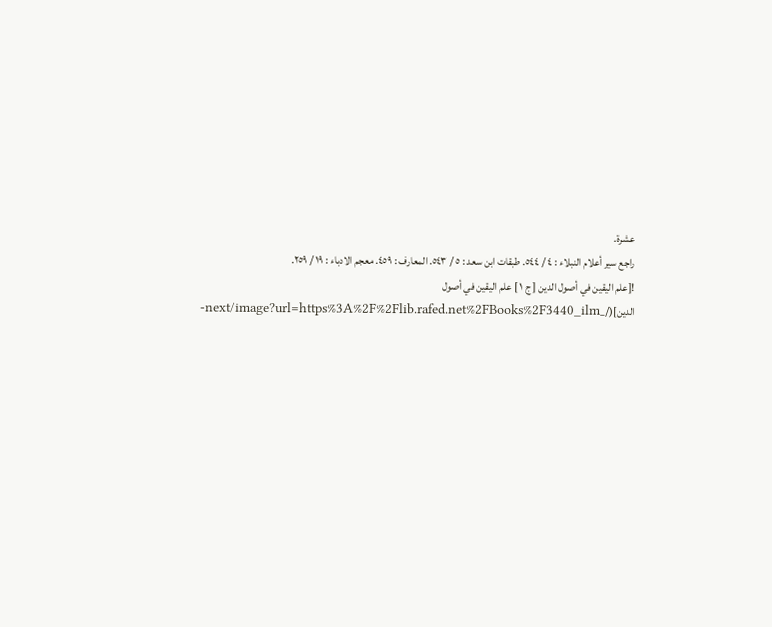عشرة.
راجع سير أعلام النبلاء : ٤ / ٥٤٤. طبقات ابن سعد : ٥ / ٥٤٣. المعارف : ٤٥٩. معجم الادباء : ١٩ / ٢٥٩.
![علم اليقين في أصول الدين [ ج ١ ] علم اليقين في أصول الدين](/_next/image?url=https%3A%2F%2Flib.rafed.net%2FBooks%2F3440_ilm-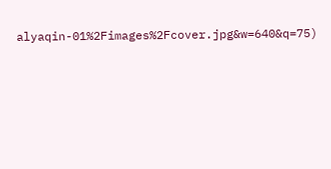alyaqin-01%2Fimages%2Fcover.jpg&w=640&q=75)